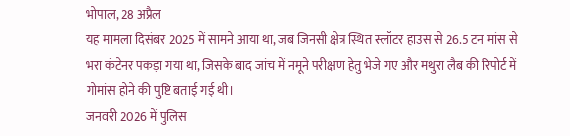भोपाल, 28 अप्रैल
यह मामला दिसंबर 2025 में सामने आया था, जब जिनसी क्षेत्र स्थित स्लॉटर हाउस से 26.5 टन मांस से भरा कंटेनर पकड़ा गया था, जिसके बाद जांच में नमूने परीक्षण हेतु भेजे गए और मथुरा लैब की रिपोर्ट में गोमांस होने की पुष्टि बताई गई थी।
जनवरी 2026 में पुलिस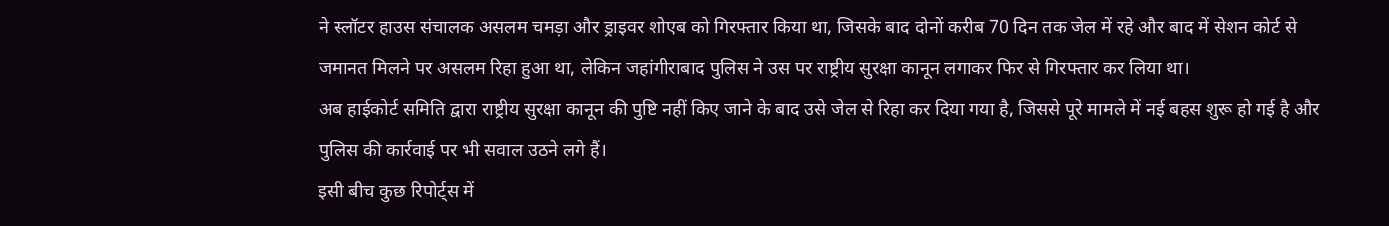ने स्लॉटर हाउस संचालक असलम चमड़ा और ड्राइवर शोएब को गिरफ्तार किया था, जिसके बाद दोनों करीब 70 दिन तक जेल में रहे और बाद में सेशन कोर्ट से जमानत मिलने पर असलम रिहा हुआ था, लेकिन जहांगीराबाद पुलिस ने उस पर राष्ट्रीय सुरक्षा कानून लगाकर फिर से गिरफ्तार कर लिया था।
अब हाईकोर्ट समिति द्वारा राष्ट्रीय सुरक्षा कानून की पुष्टि नहीं किए जाने के बाद उसे जेल से रिहा कर दिया गया है, जिससे पूरे मामले में नई बहस शुरू हो गई है और पुलिस की कार्रवाई पर भी सवाल उठने लगे हैं।
इसी बीच कुछ रिपोर्ट्स में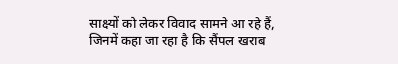साक्ष्यों को लेकर विवाद सामने आ रहे हैं, जिनमें कहा जा रहा है कि सैंपल खराब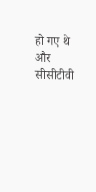हो गए थे और सीसीटीवी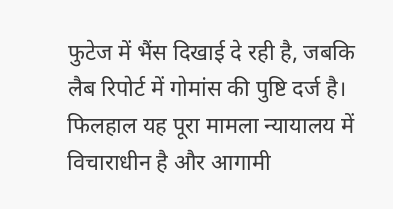फुटेज में भैंस दिखाई दे रही है, जबकि लैब रिपोर्ट में गोमांस की पुष्टि दर्ज है।
फिलहाल यह पूरा मामला न्यायालय में विचाराधीन है और आगामी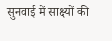सुनवाई में साक्ष्यों की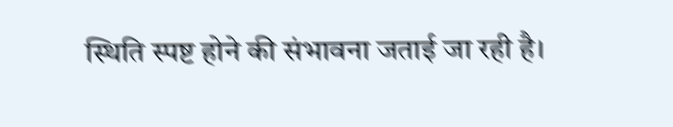स्थिति स्पष्ट होने की संभावना जताई जा रही है।